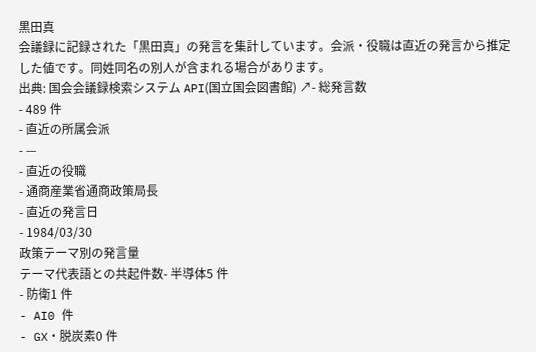黒田真
会議録に記録された「黒田真」の発言を集計しています。会派・役職は直近の発言から推定した値です。同姓同名の別人が含まれる場合があります。
出典: 国会会議録検索システム API(国立国会図書館) ↗- 総発言数
- 489 件
- 直近の所属会派
- —
- 直近の役職
- 通商産業省通商政策局長
- 直近の発言日
- 1984/03/30
政策テーマ別の発言量
テーマ代表語との共起件数- 半導体5 件
- 防衛1 件
- AI0 件
- GX・脱炭素0 件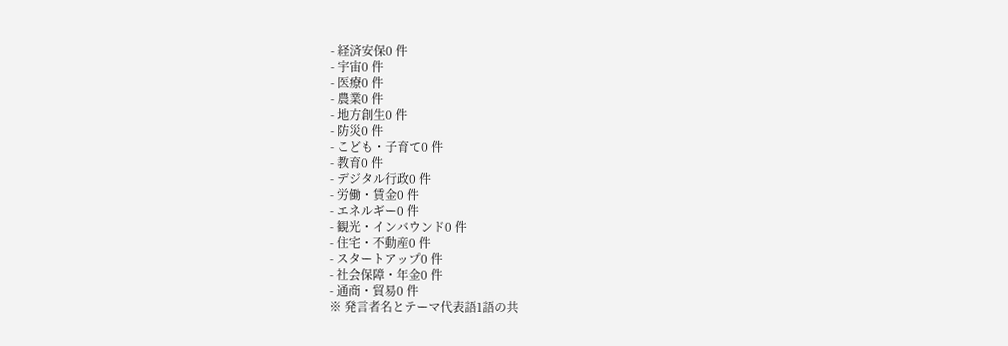- 経済安保0 件
- 宇宙0 件
- 医療0 件
- 農業0 件
- 地方創生0 件
- 防災0 件
- こども・子育て0 件
- 教育0 件
- デジタル行政0 件
- 労働・賃金0 件
- エネルギー0 件
- 観光・インバウンド0 件
- 住宅・不動産0 件
- スタートアップ0 件
- 社会保障・年金0 件
- 通商・貿易0 件
※ 発言者名とテーマ代表語1語の共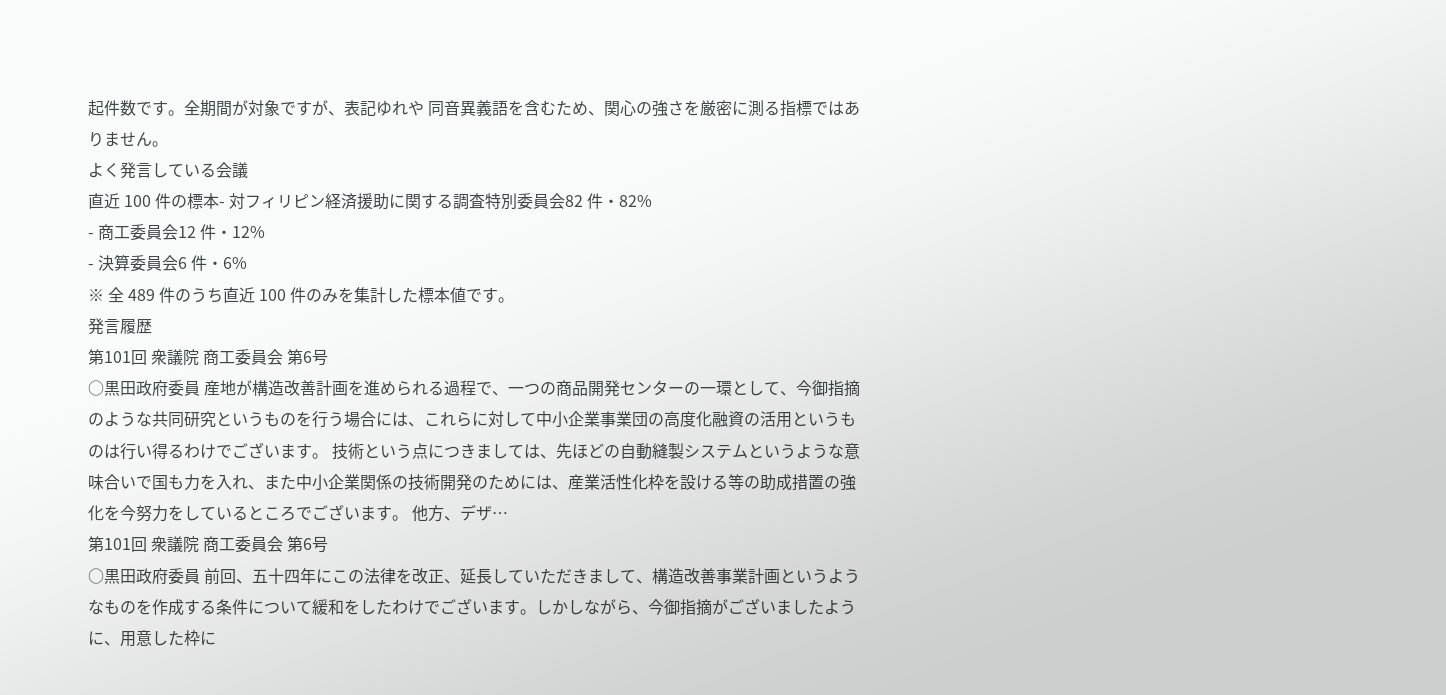起件数です。全期間が対象ですが、表記ゆれや 同音異義語を含むため、関心の強さを厳密に測る指標ではありません。
よく発言している会議
直近 100 件の標本- 対フィリピン経済援助に関する調査特別委員会82 件・82%
- 商工委員会12 件・12%
- 決算委員会6 件・6%
※ 全 489 件のうち直近 100 件のみを集計した標本値です。
発言履歴
第101回 衆議院 商工委員会 第6号
○黒田政府委員 産地が構造改善計画を進められる過程で、一つの商品開発センターの一環として、今御指摘のような共同研究というものを行う場合には、これらに対して中小企業事業団の高度化融資の活用というものは行い得るわけでございます。 技術という点につきましては、先ほどの自動縫製システムというような意味合いで国も力を入れ、また中小企業関係の技術開発のためには、産業活性化枠を設ける等の助成措置の強化を今努力をしているところでございます。 他方、デザ…
第101回 衆議院 商工委員会 第6号
○黒田政府委員 前回、五十四年にこの法律を改正、延長していただきまして、構造改善事業計画というようなものを作成する条件について緩和をしたわけでございます。しかしながら、今御指摘がございましたように、用意した枠に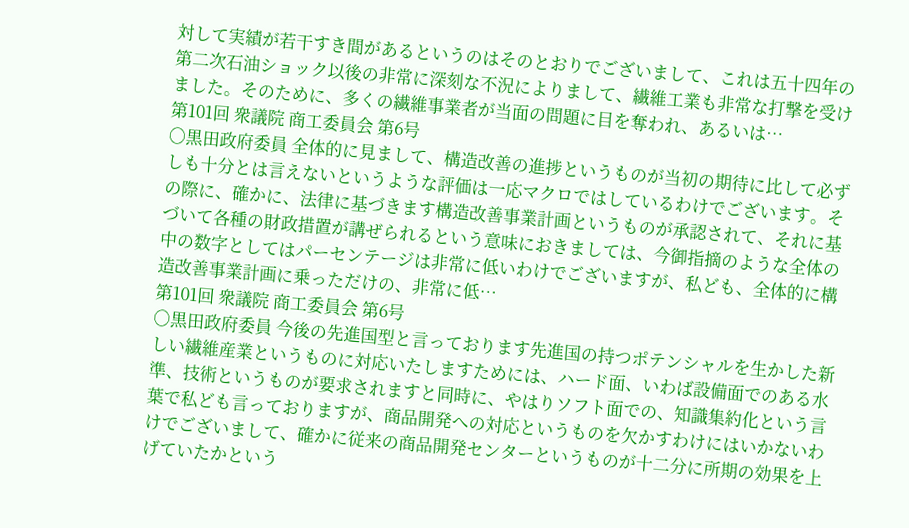対して実績が若干すき間があるというのはそのとおりでございまして、これは五十四年の第二次石油ショック以後の非常に深刻な不況によりまして、繊維工業も非常な打撃を受けました。そのために、多くの繊維事業者が当面の問題に目を奪われ、あるいは…
第101回 衆議院 商工委員会 第6号
○黒田政府委員 全体的に見まして、構造改善の進捗というものが当初の期待に比して必ずしも十分とは言えないというような評価は一応マクロではしているわけでございます。その際に、確かに、法律に基づきます構造改善事業計画というものが承認されて、それに基づいて各種の財政措置が講ぜられるという意味におきましては、今御指摘のような全体の中の数字としてはパーセンテージは非常に低いわけでございますが、私ども、全体的に構造改善事業計画に乗っただけの、非常に低…
第101回 衆議院 商工委員会 第6号
○黒田政府委員 今後の先進国型と言っております先進国の持つポテンシャルを生かした新しい繊維産業というものに対応いたしますためには、ハード面、いわば設備面でのある水準、技術というものが要求されますと同時に、やはりソフト面での、知識集約化という言葉で私ども言っておりますが、商品開発への対応というものを欠かすわけにはいかないわけでございまして、確かに従来の商品開発センターというものが十二分に所期の効果を上げていたかという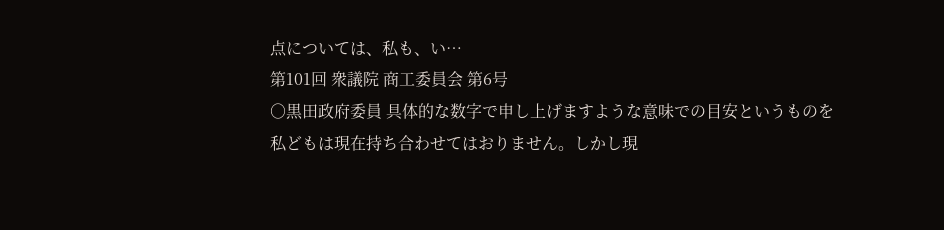点については、私も、い…
第101回 衆議院 商工委員会 第6号
○黒田政府委員 具体的な数字で申し上げますような意味での目安というものを私どもは現在持ち合わせてはおりません。しかし現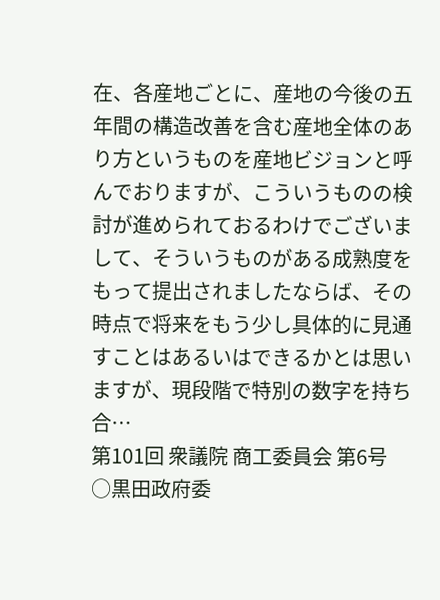在、各産地ごとに、産地の今後の五年間の構造改善を含む産地全体のあり方というものを産地ビジョンと呼んでおりますが、こういうものの検討が進められておるわけでございまして、そういうものがある成熟度をもって提出されましたならば、その時点で将来をもう少し具体的に見通すことはあるいはできるかとは思いますが、現段階で特別の数字を持ち合…
第101回 衆議院 商工委員会 第6号
○黒田政府委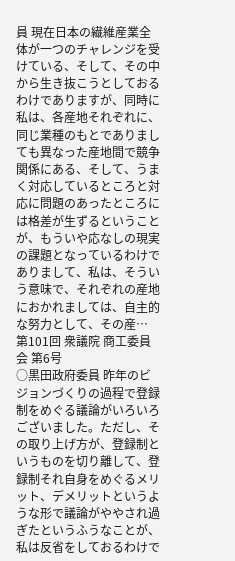員 現在日本の繊維産業全体が一つのチャレンジを受けている、そして、その中から生き抜こうとしておるわけでありますが、同時に私は、各産地それぞれに、同じ業種のもとでありましても異なった産地間で競争関係にある、そして、うまく対応しているところと対応に問題のあったところには格差が生ずるということが、もういや応なしの現実の課題となっているわけでありまして、私は、そういう意味で、それぞれの産地におかれましては、自主的な努力として、その産…
第101回 衆議院 商工委員会 第6号
○黒田政府委員 昨年のビジョンづくりの過程で登録制をめぐる議論がいろいろございました。ただし、その取り上げ方が、登録制というものを切り離して、登録制それ自身をめぐるメリット、デメリットというような形で議論がややされ過ぎたというふうなことが、私は反省をしておるわけで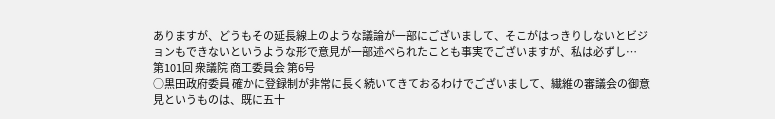ありますが、どうもその延長線上のような議論が一部にございまして、そこがはっきりしないとビジョンもできないというような形で意見が一部述べられたことも事実でございますが、私は必ずし…
第101回 衆議院 商工委員会 第6号
○黒田政府委員 確かに登録制が非常に長く続いてきておるわけでございまして、繊維の審議会の御意見というものは、既に五十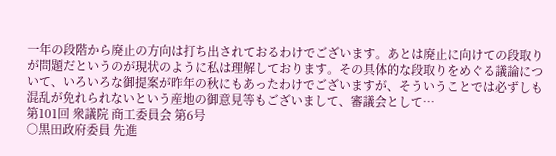一年の段階から廃止の方向は打ち出されておるわけでございます。あとは廃止に向けての段取りが問題だというのが現状のように私は理解しております。その具体的な段取りをめぐる議論について、いろいろな御提案が昨年の秋にもあったわけでございますが、そういうことでは必ずしも混乱が免れられないという産地の御意見等もございまして、審議会として…
第101回 衆議院 商工委員会 第6号
○黒田政府委員 先進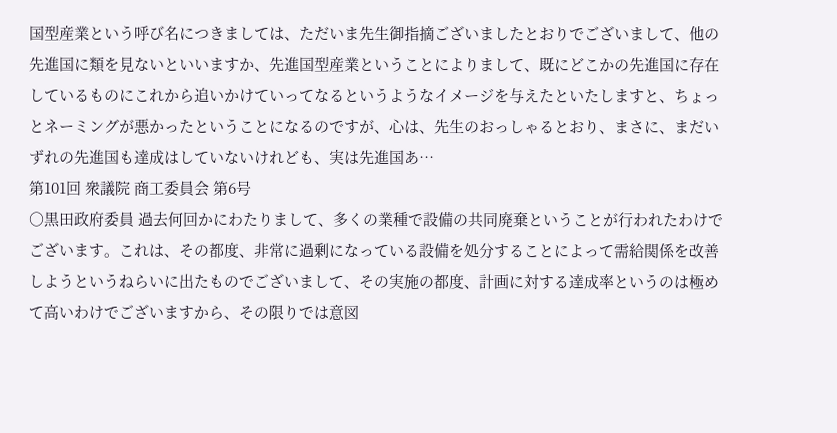国型産業という呼び名につきましては、ただいま先生御指摘ございましたとおりでございまして、他の先進国に類を見ないといいますか、先進国型産業ということによりまして、既にどこかの先進国に存在しているものにこれから追いかけていってなるというようなイメージを与えたといたしますと、ちょっとネーミングが悪かったということになるのですが、心は、先生のおっしゃるとおり、まさに、まだいずれの先進国も達成はしていないけれども、実は先進国あ…
第101回 衆議院 商工委員会 第6号
○黒田政府委員 過去何回かにわたりまして、多くの業種で設備の共同廃棄ということが行われたわけでございます。これは、その都度、非常に過剰になっている設備を処分することによって需給関係を改善しようというねらいに出たものでございまして、その実施の都度、計画に対する達成率というのは極めて高いわけでございますから、その限りでは意図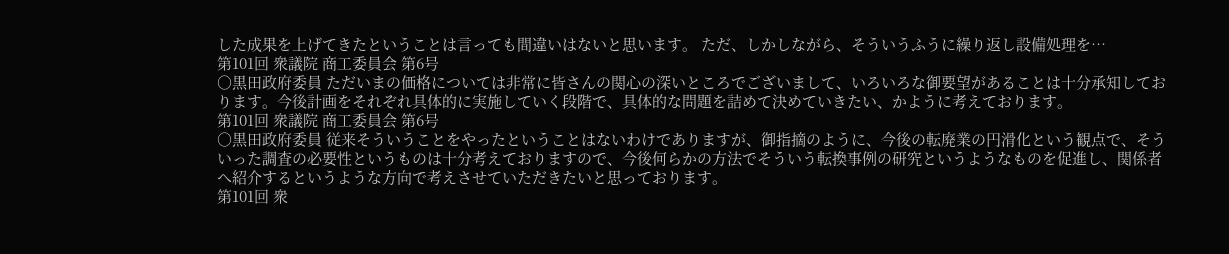した成果を上げてきたということは言っても間違いはないと思います。 ただ、しかしながら、そういうふうに繰り返し設備処理を…
第101回 衆議院 商工委員会 第6号
○黒田政府委員 ただいまの価格については非常に皆さんの関心の深いところでございまして、いろいろな御要望があることは十分承知しております。今後計画をそれぞれ具体的に実施していく段階で、具体的な問題を詰めて決めていきたい、かように考えております。
第101回 衆議院 商工委員会 第6号
○黒田政府委員 従来そういうことをやったということはないわけでありますが、御指摘のように、今後の転廃業の円滑化という観点で、そういった調査の必要性というものは十分考えておりますので、今後何らかの方法でそういう転換事例の研究というようなものを促進し、関係者へ紹介するというような方向で考えさせていただきたいと思っております。
第101回 衆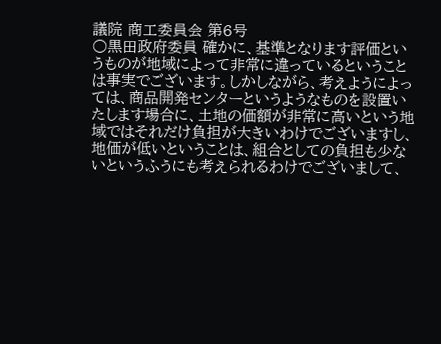議院 商工委員会 第6号
○黒田政府委員 確かに、基準となります評価というものが地域によって非常に違っているということは事実でございます。しかしながら、考えようによっては、商品開発センターというようなものを設置いたします場合に、土地の価額が非常に高いという地域ではそれだけ負担が大きいわけでございますし、地価が低いということは、組合としての負担も少ないというふうにも考えられるわけでございまして、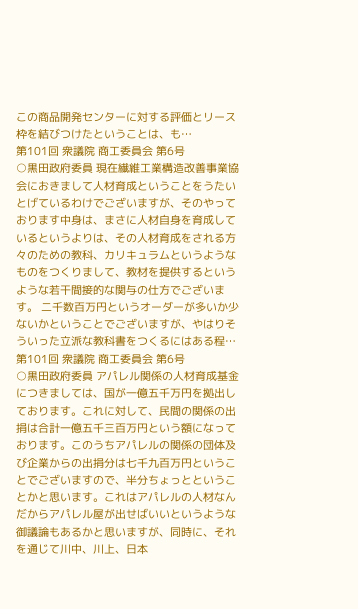この商品開発センターに対する評価とリース枠を結びつけたということは、も…
第101回 衆議院 商工委員会 第6号
○黒田政府委員 現在繊維工業構造改善事業協会におきまして人材育成ということをうたいとげているわけでございますが、そのやっております中身は、まさに人材自身を育成しているというよりは、その人材育成をされる方々のための教科、カリキュラムというようなものをつくりまして、教材を提供するというような若干間接的な関与の仕方でございます。 二千数百万円というオーダーが多いか少ないかということでございますが、やはりそういった立派な教科書をつくるにはある程…
第101回 衆議院 商工委員会 第6号
○黒田政府委員 アパレル関係の人材育成基金につきましては、国が一億五千万円を拠出しております。これに対して、民間の関係の出捐は合計一億五千三百万円という額になっております。このうちアパレルの関係の団体及び企業からの出捐分は七千九百万円ということでございますので、半分ちょっとということかと思います。これはアパレルの人材なんだからアパレル屋が出せばいいというような御議論もあるかと思いますが、同時に、それを通じて川中、川上、日本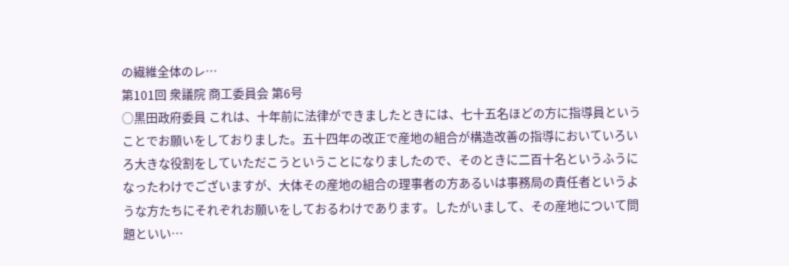の繊維全体のレ…
第101回 衆議院 商工委員会 第6号
○黒田政府委員 これは、十年前に法律ができましたときには、七十五名ほどの方に指導員ということでお願いをしておりました。五十四年の改正で産地の組合が構造改善の指導においていろいろ大きな役割をしていただこうということになりましたので、そのときに二百十名というふうになったわけでございますが、大体その産地の組合の理事者の方あるいは事務局の責任者というような方たちにそれぞれお願いをしておるわけであります。したがいまして、その産地について問題といい…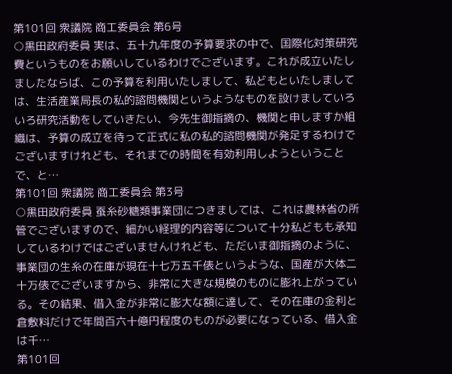第101回 衆議院 商工委員会 第6号
○黒田政府委員 実は、五十九年度の予算要求の中で、国際化対策研究費というものをお願いしているわけでございます。これが成立いたしましたならば、この予算を利用いたしまして、私どもといたしましては、生活産業局長の私的諮問機関というようなものを設けましていろいろ研究活動をしていきたい、今先生御指摘の、機関と申しますか組織は、予算の成立を待って正式に私の私的諮問機関が発足するわけでございますけれども、それまでの時間を有効利用しようということで、と…
第101回 衆議院 商工委員会 第3号
○黒田政府委員 蚕糸砂糖類事業団につきましては、これは農林省の所管でございますので、細かい経理的内容等について十分私どもも承知しているわけではございませんけれども、ただいま御指摘のように、事業団の生糸の在庫が現在十七万五千俵というような、国産が大体二十万俵でございますから、非常に大きな規模のものに膨れ上がっている。その結果、借入金が非常に膨大な額に達して、その在庫の金利と倉敷料だけで年間百六十億円程度のものが必要になっている、借入金は千…
第101回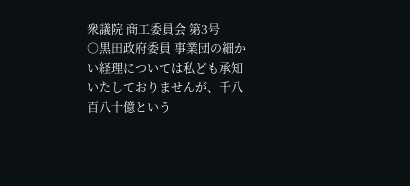衆議院 商工委員会 第3号
○黒田政府委員 事業団の細かい経理については私ども承知いたしておりませんが、千八百八十億という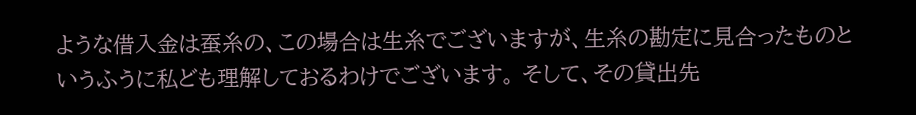ような借入金は蚕糸の、この場合は生糸でございますが、生糸の勘定に見合ったものというふうに私ども理解しておるわけでございます。 そして、その貸出先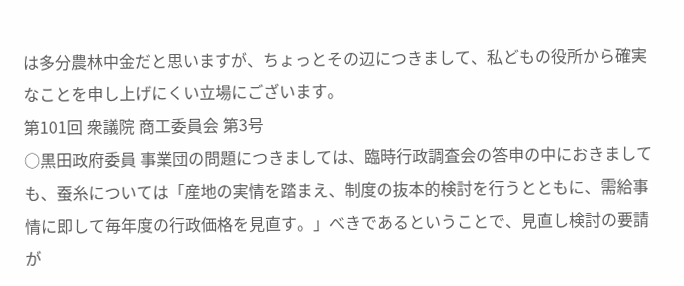は多分農林中金だと思いますが、ちょっとその辺につきまして、私どもの役所から確実なことを申し上げにくい立場にございます。
第101回 衆議院 商工委員会 第3号
○黒田政府委員 事業団の問題につきましては、臨時行政調査会の答申の中におきましても、蚕糸については「産地の実情を踏まえ、制度の抜本的検討を行うとともに、需給事情に即して毎年度の行政価格を見直す。」べきであるということで、見直し検討の要請が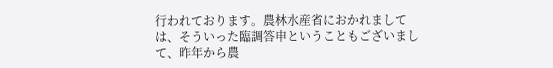行われております。農林水産省におかれましては、そういった臨調答申ということもございまして、昨年から農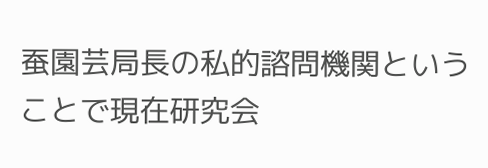蚕園芸局長の私的諮問機関ということで現在研究会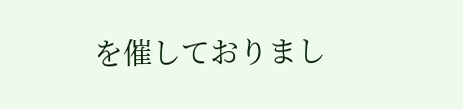を催しておりまし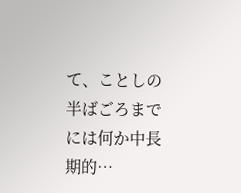て、ことしの半ばごろまでには何か中長期的…